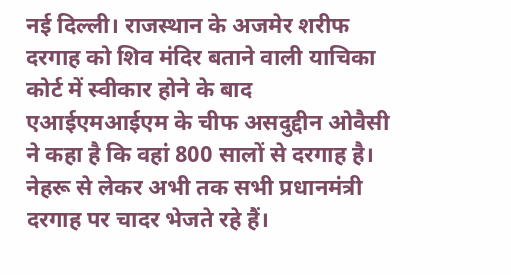नई दिल्ली। राजस्थान के अजमेर शरीफ दरगाह को शिव मंदिर बताने वाली याचिका कोर्ट में स्वीकार होने के बाद एआईएमआईएम के चीफ असदुद्दीन ओवैसी ने कहा है कि वहां 800 सालों से दरगाह है। नेहरू से लेकर अभी तक सभी प्रधानमंत्री दरगाह पर चादर भेजते रहे हैं।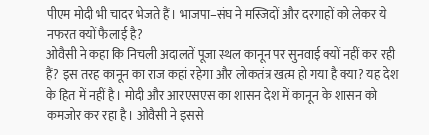पीएम मोदी भी चादर भेजते हैं। भाजपा–संघ ने मस्जिदों और दरगाहों को लेकर ये नफरत क्यों फैलाई है?
ओवैसी ने कहा कि निचली अदालतें पूजा स्थल कानून पर सुनवाई क्यों नहीं कर रही हैं? इस तरह कानून का राज कहां रहेगा और लोकतंत्र खत्म हो गया है क्या? यह देश के हित में नहीं है। मोदी और आरएसएस का शासन देश में कानून के शासन को कमजोर कर रहा है। ओवैसी ने इससे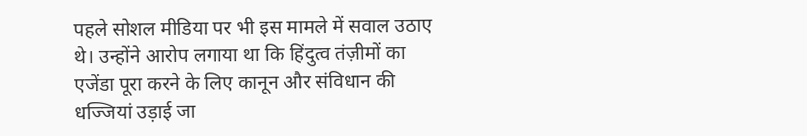पहले सोशल मीडिया पर भी इस मामले में सवाल उठाए थे। उन्होंने आरोप लगाया था कि हिंदुत्व तंज़ीमों का एजेंडा पूरा करने के लिए कानून और संविधान की धज्जियां उड़ाई जा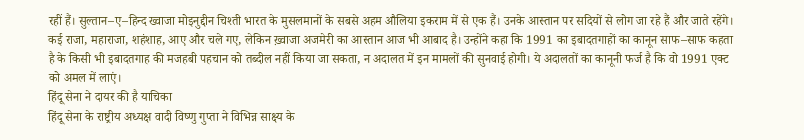रहीं हैं। सुल्तान–ए–हिन्द ख्वाजा मोइनुद्दीन चिश्ती भारत के मुसलमानों के सबसे अहम औलिया इकराम में से एक हैं। उनके आस्तान पर सदियों से लोग जा रहे हैं और जाते रहेंगे। कई राजा, महाराजा, शहंशाह, आए और चले गए, लेकिन ख़्वाजा अजमेरी का आस्तान आज भी आबाद है। उन्होंने कहा कि 1991 का इबादतगाहों का कानून साफ–साफ कहता है के किसी भी इबादतगाह की मजहबी पहचान को तब्दील नहीं किया जा सकता, न अदालत में इन मामलों की सुनवाई होगी। ये अदालतों का कानूनी फर्ज है कि वो 1991 एक्ट को अमल में लाएं।
हिंदू सेना ने दायर की है याचिका
हिंदू सेना के राष्ट्रीय अध्यक्ष वादी विष्णु गुप्ता ने विभिन्न साक्ष्य के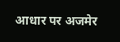आधार पर अजमेर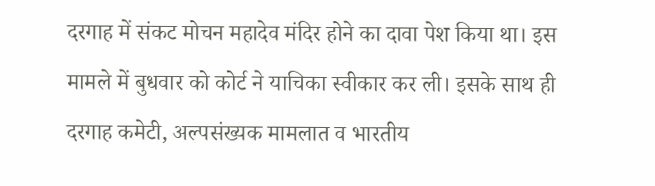दरगाह में संकट मोचन महादेव मंदिर होने का दावा पेश किया था। इस मामले में बुधवार को कोर्ट ने याचिका स्वीकार कर ली। इसके साथ ही दरगाह कमेटी, अल्पसंख्यक मामलात व भारतीय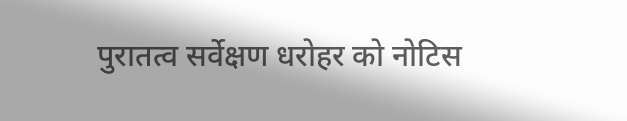पुरातत्व सर्वेक्षण धरोहर को नोटिस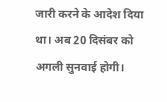जारी करने के आदेश दिया था। अब 20 दिसंबर को अगली सुनवाई होगी।